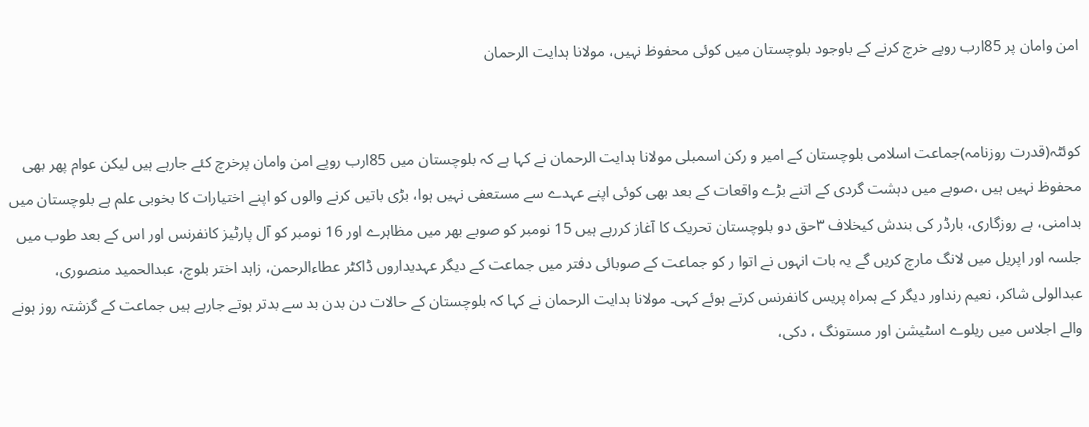امن وامان پر 85ارب روپے خرچ کرنے کے باوجود بلوچستان میں کوئی محفوظ نہیں، مولانا ہدایت الرحمان


کوئٹہ(قدرت روزنامہ)جماعت اسلامی بلوچستان کے امیر و رکن اسمبلی مولانا ہدایت الرحمان نے کہا ہے کہ بلوچستان میں 85ارب روپے امن وامان پرخرچ کئے جارہے ہیں لیکن عوام پھر بھی محفوظ نہیں ہیں ،صوبے میں دہشت گردی کے اتنے بڑے واقعات کے بعد بھی کوئی اپنے عہدے سے مستعفی نہیں ہوا، بڑی باتیں کرنے والوں کو اپنے اختیارات کا بخوبی علم ہے بلوچستان میں بدامنی، بے روزگاری، بارڈر کی بندش کیخلاف ۳حق دو بلوچستان تحریک کا آغاز کررہے ہیں 15 نومبر کو صوبے بھر میں مظاہرے اور 16 نومبر کو آل پارٹیز کانفرنس اور اس کے بعد طوب میں جلسہ اور اپریل میں لانگ مارچ کریں گے یہ بات انہوں نے اتوا ر کو جماعت کے صوبائی دفتر میں جماعت کے دیگر عہدیداروں ڈاکٹر عطاءالرحمن، زاہد اختر بلوچ، عبدالحمید منصوری، عبدالولی شاکر، نعیم رنداور دیگر کے ہمراہ پریس کانفرنس کرتے ہوئے کہی۔ مولانا ہدایت الرحمان نے کہا کہ بلوچستان کے حالات دن بدن بد سے بدتر ہوتے جارہے ہیں جماعت کے گزشتہ روز ہونے والے اجلاس میں ریلوے اسٹیشن اور مستونگ ، دکی،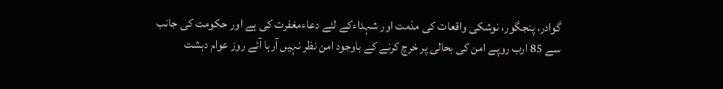گوادر، پنجگور، نوشکی واقعات کی مذمت اور شہداءکے لئے دعاءمغفرت کی ہے اور حکومت کی جانب سے 85 ارب روپے امن کی بحالی پر خرچ کرنے کے باوجود امن نظر نہیں آرہا آئے روز عوام دہشت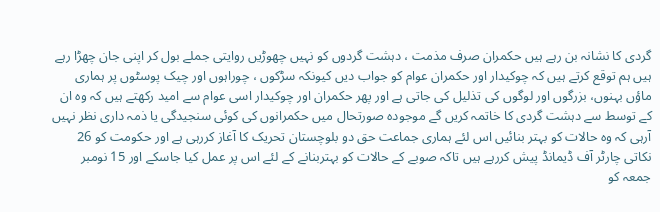گردی کا نشانہ بن رہے ہیں حکمران صرف مذمت ، دہشت گردوں کو نہیں چھوڑیں روایتی جملے بول کر اپنی جان چھڑا رہے ہیں ہم توقع کرتے ہیں کہ چوکیدار اور حکمران عوام کو جواب دیں کیونکہ سڑکوں ، چوراہوں اور چیک پوسٹوں پر ہماری ماؤں بہنوں، بزرگوں اور لوگوں کی تذلیل کی جاتی ہے اور پھر حکمران اور چوکیدار اسی عوام سے امید رکھتے ہیں کہ وہ ان کے توسط سے دہشت گردی کا خاتمہ کریں گے موجودہ صورتحال میں حکمرانوں کی کوئی سنجیدگی یا ذمہ داری نظر نہیں آرہی کہ وہ حالات کو بہتر بنائیں اس لئے ہماری جماعت حق دو بلوچستان تحریک کا آغاز کررہی ہے اور حکومت کو 26 نکاتی چارٹر آف ڈیمانڈ پیش کررہے ہیں تاکہ صوبے کے حالات کو بہتربنانے کے لئے اس پر عمل کیا جاسکے اور 15 نومبر جمعہ کو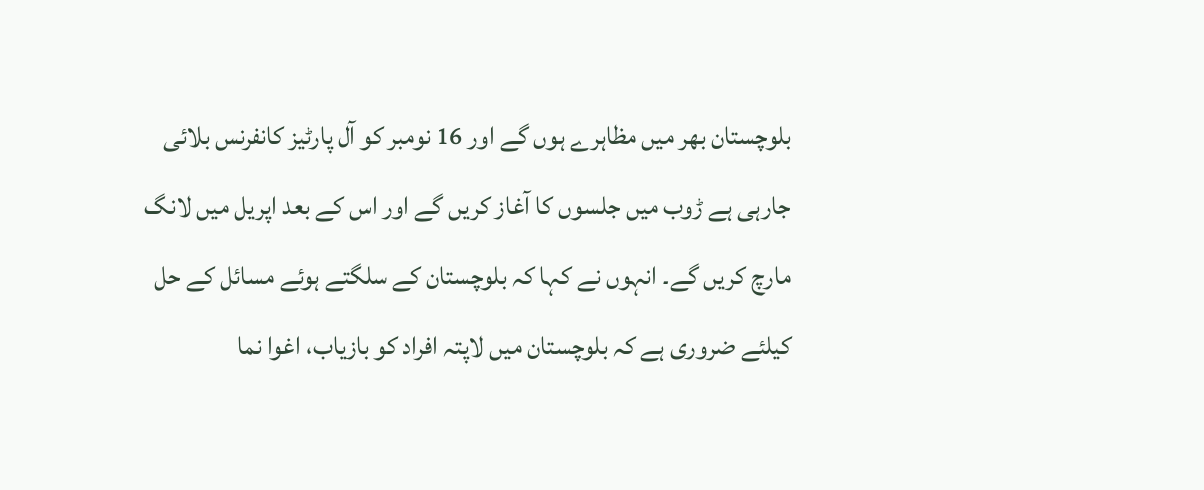بلوچستان بھر میں مظاہرے ہوں گے اور 16 نومبر کو آل پارٹیز کانفرنس بلائی جارہی ہے ڑوب میں جلسوں کا آغاز کریں گے اور اس کے بعد اپریل میں لانگ مارچ کریں گے۔ انہوں نے کہا کہ بلوچستان کے سلگتے ہوئے مسائل کے حل کیلئے ضروری ہے کہ بلوچستان میں لاپتہ افراد کو بازیاب، اغوا نما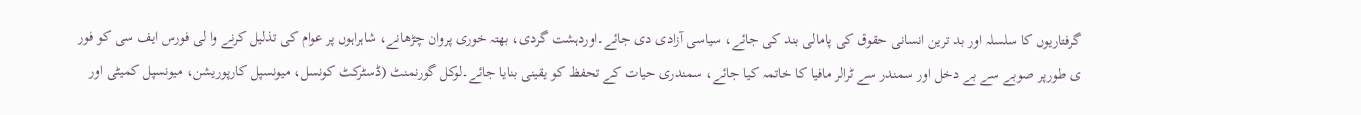گرفتاریوں کا سلسلہ اور بد ترین انسانی حقوق کی پامالی بند کی جائے، سیاسی آزادی دی جائے۔اوردہشت گردی، بھتہ خوری پروان چڑھانے، شاہراہوں پر عوام کی تذلیل کرنے وا لی فورس ایف سی کو فور ی طورپر صوبے سے بے دخل اور سمندر سے ٹرالر مافیا کا خاتمہ کیا جائے، سمندری حیات کے تحفظ کو یقینی بنایا جائے۔لوکل گورنمنٹ (ڈسٹرکٹ کونسل، میونسپل کارپوریشن، میونسپل کمیٹی اور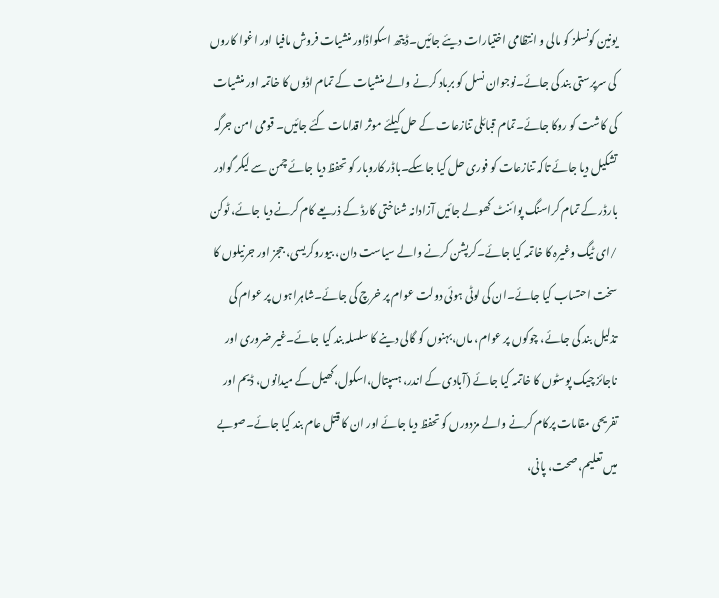یونین کونسلز کو مالی و انتظامی اختیارات دیئے جائیں۔ڈیتھ اسکواڈاور منشیات فروش مافیا اور اغوا کاروں کی سرپرستی بند کی جائے۔نوجوان نسل کو برباد کرنے والے منشیات کے تمام اڈوں کا خاتمہ اور منشیات کی کاشت کو روکا جائے۔تمام قبائلی تنازعات کے حل کیلئے موثر اقدامات کئے جائیں۔ قومی امن جرگہ تشکیل دیا جائے تاکہ تنازعات کو فوری حل کیا جاسکے۔باڈر کاروبار کو تحفظ دیا جائے چمن سے لیکر گوادر بارڈر کے تمام کراسنگ پوائنٹ کھولے جائیں آزادانہ شناختی کارڈ کے ذریعے کام کرنے دیا جائے، ٹوکن /ای ٹیگ وغیرہ کا خاتمہ کیا جائے۔کرپشن کرنے والے سیاست دان، بیوروکریسی، ججز اور جرنیلوں کا سخت احتساب کیا جائے۔ان کی لوٹی ہوئی دولت عوام پر خرچ کی جائے۔شاہراہوں پر عوام کی تذلیل بند کی جائے، چوکوں پر عوام، ماں،بہنوں کو گالی دینے کا سلسلہ بند کیا جائے۔غیر ضروری اور ناجائز چیک پوسٹوں کا خاتمہ کیا جائے (آبادی کے اندر، ہسپتال،اسکول،کھیل کے میدانوں، ڈیم اور تفریحی مقامات پرکام کرنے والے مزدورں کو تحفظ دیا جائے اور ان کا قتل عام بند کیا جائے۔صوبے میں تعلیم،صحت، پانی،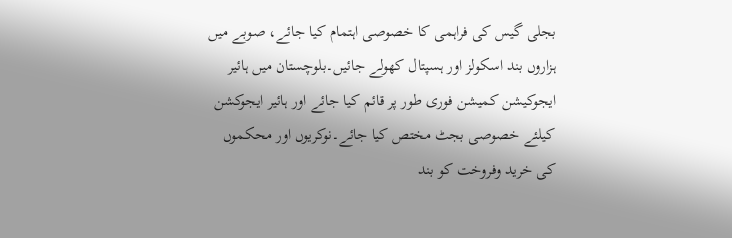بجلی گیس کی فراہمی کا خصوصی اہتمام کیا جائے، صوبے میں ہزاروں بند اسکولز اور ہسپتال کھولے جائیں۔بلوچستان میں ہائیر ایجوکیشن کمیشن فوری طور پر قائم کیا جائے اور ہائیر ایجوکشن کیلئے خصوصی بجٹ مختص کیا جائے۔نوکریوں اور محکموں کی خرید وفروخت کو بند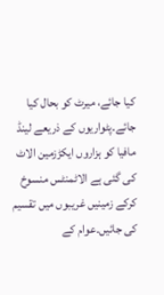کیا جائے، میرٹ کو بحال کیا جائے۔پٹواریوں کے ذریعے لینڈ مافیا کو ہزاروں ایکڑزمین الاٹ کی گئی ہے الاٹمنٹس منسوخ کرکے زمینیں غریبوں میں تقسیم کی جائیں۔عوام کے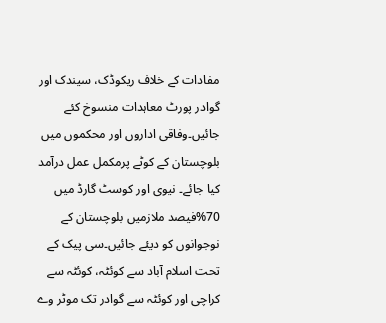مفادات کے خلاف ریکوڈک، سیندک اور گوادر پورٹ معاہدات منسوخ کئے جائیں۔وفاقی اداروں اور محکموں میں بلوچستان کے کوٹے پرمکمل عمل درآمد کیا جائے۔ نیوی اور کوسٹ گارڈ میں 70%فیصد ملازمیں بلوچستان کے نوجوانوں کو دیئے جائیں۔سی پیک کے تحت اسلام آباد سے کوئٹہ، کوئٹہ سے کراچی اور کوئٹہ سے گوادر تک موٹر وے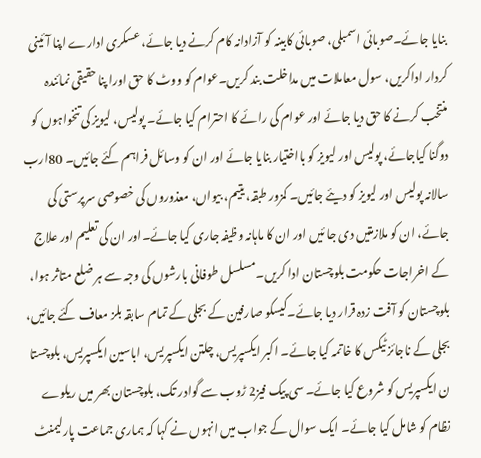بنایا جائے۔صوبائی اسمبلی، صوبائی کابینہ کو آزادانہ کام کرنے دیا جائے، عسکری ادارے اپنا آئینی کردار اداکریں، سول معاملات میں مداخلت بند کریں۔عوام کو ووٹ کا حق اورا پنا حقیقی نمائندہ منتخب کرنے کا حق دیا جائے اور عوام کی رائے کا احترام کیا جائے۔ پولیس، لیویز کی تنخواہوں کو دوگنا کیاجائے، پولیس اور لیویز کو بااختیار بنایا جائے اور ان کو وسائل فراہم کئے جائیں۔ 80ارب سالانہ پولیس اور لیویز کو دیئے جائیں۔ کمزور طبقہ، یتیم، بیواں، معذوروں کی خصوصی سرپرستی کی جائے، ان کو ملازمتیں دی جا ئیں اور ان کا ماہانہ وظیفہ جاری کیا جائے۔اور ان کی تعلیم اور علاج کے اخراجات حکومت بلوچستان ادا کریں۔مسلسل طوفانی بارشوں کی وجہ سے ہر ضلع متاثر ہوا، بلوچستان کو آفت زدہ قرار دیا جائے۔کیسکو صارفین کے بجلی کے تمام سابقہ بلز معاف کئے جائیں، بجلی کے ناجائز ٹیکس کا خاتمہ کیا جائے۔ اکبر ایکسپریس، چلتن ایکسپریس، اباسین ایکسپریس، بلوچستا ن ایکسپریس کو شروع کیا جائے۔ سی پیک فیز2 ڑوب سے گوادر تک، بلوچستان بھر میں ریلوے نظام کو شامل کیا جائے۔ ایک سوال کے جواب میں انہوں نے کہا کہ ہماری جماعت پارلیمنٹ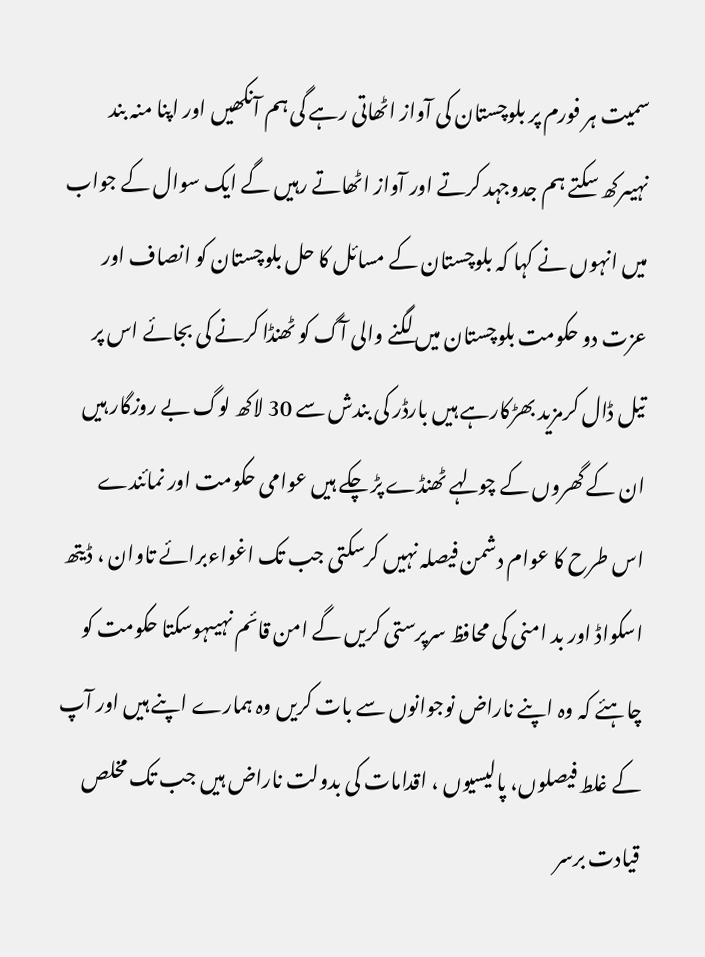سمیت ہر فورم پر بلوچستان کی آواز اٹھاتی رہے گی ہم آنکھیں اور اپنا منہ بند نہیںرکھ سکتے ہم جدوجہد کرتے اور آواز اٹھاتے رہیں گے ایک سوال کے جواب میں انہوں نے کہا کہ بلوچستان کے مسائل کا حل بلوچستان کو انصاف اور عزت دو حکومت بلوچستان میں لگنے والی آگ کو ٹھنڈا کرنے کی بجائے اس پر تیل ڈال کرمزید بھڑکارہے ہیں بارڈر کی بندش سے 30 لاکھ لوگ بے روزگار ہیں ان کے گھروں کے چولہے ٹھنڈے پڑ چکے ہیں عوامی حکومت اور نمائندے اس طرح کا عوام دشمن فیصلہ نہیں کرسکتی جب تک اغواءبرائے تاوان ، ڈیتھ اسکواڈ اور بد امنی کی محافظ سرپرستی کریں گے امن قائم نہیںہوسکتا حکومت کو چاہئے کہ وہ اپنے ناراض نوجوانوں سے بات کریں وہ ہمارے اپنے ہیں اور آپ کے غلط فیصلوں، پالیسیوں ، اقدامات کی بدولت ناراض ہیں جب تک مخلص قیادت برسر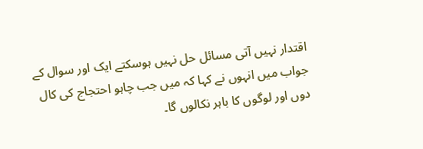اقتدار نہیں آتی مسائل حل نہیں ہوسکتے ایک اور سوال کے جواب میں انہوں نے کہا کہ میں جب چاہو احتجاج کی کال دوں اور لوگوں کا باہر نکالوں گا۔